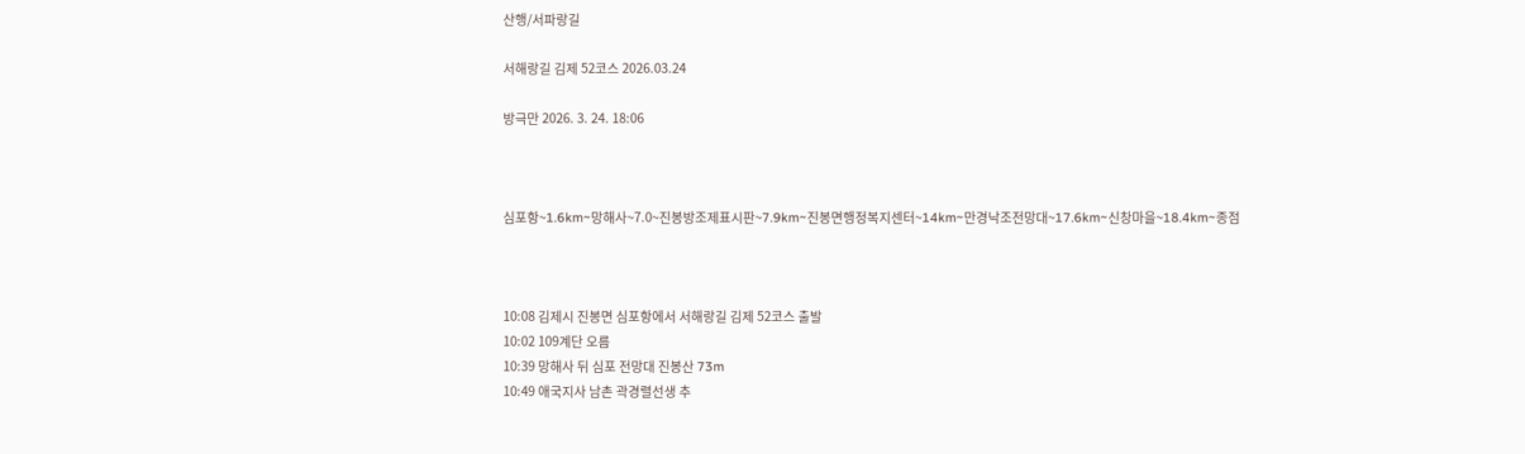산행/서파랑길

서해랑길 김제 52코스 2026.03.24

방극만 2026. 3. 24. 18:06



심포항~1.6km~망해사~7.0~진봉방조제표시판~7.9km~진봉면행정복지센터~14km~만경낙조전망대~17.6km~신창마을~18.4km~종점



10:08 김제시 진봉면 심포항에서 서해랑길 김제 52코스 출발
10:02 109계단 오름
10:39 망해사 뒤 심포 전망대 진봉산 73m
10:49 애국지사 남촌 곽경렬선생 추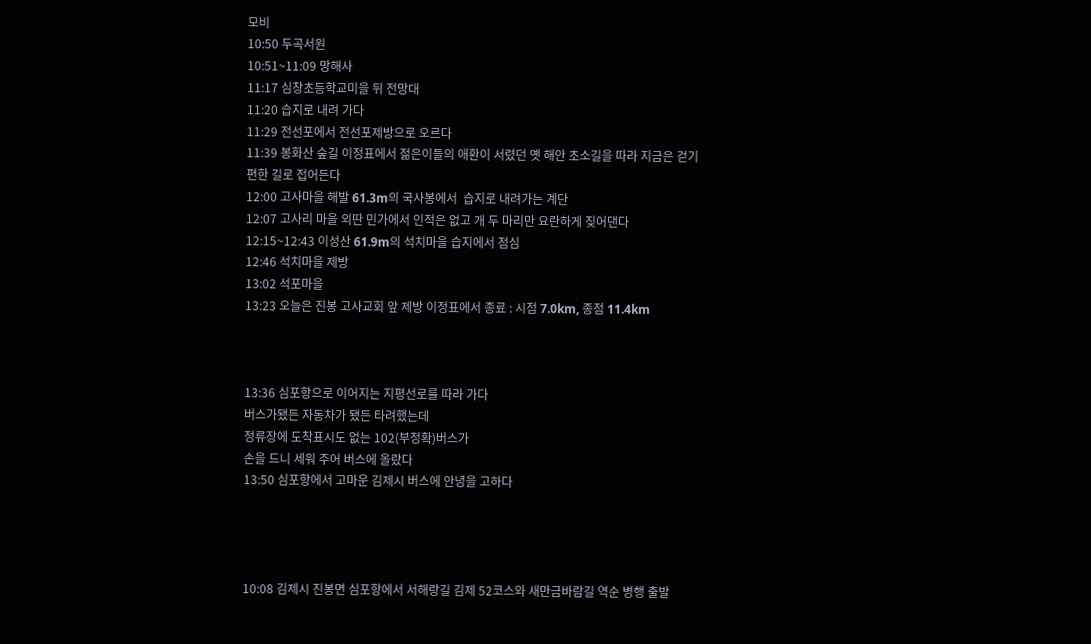모비
10:50 두곡서원
10:51~11:09 망해사
11:17 심창초등학교미을 뒤 전망대
11:20 습지로 내려 가다
11:29 전선포에서 전선포제방으로 오르다
11:39 봉화산 숲길 이정표에서 젊은이들의 애환이 서렸던 옛 해안 초소길을 따라 지금은 걷기 편한 길로 접어든다
12:00 고사마을 해발 61.3m의 국사봉에서  습지로 내려가는 계단
12:07 고사리 마을 외딴 민가에서 인적은 없고 개 두 마리만 요란하게 짖어댄다
12:15~12:43 이성산 61.9m의 석치마을 습지에서 점심
12:46 석치마을 제방
13:02 석포마을
13:23 오늘은 진봉 고사교회 앞 제방 이정표에서 종료 : 시점 7.0km, 종점 11.4km



13:36 심포항으로 이어지는 지평선로를 따라 가다
버스가됐든 자동차가 됐든 타려했는데
정류장에 도착표시도 없는 102(부정확)버스가
손을 드니 세워 주어 버스에 올랐다
13:50 심포항에서 고마운 김제시 버스에 안녕을 고하다




10:08 김제시 진봉면 심포항에서 서해랑길 김제 52코스와 새만금바람길 역순 병행 출발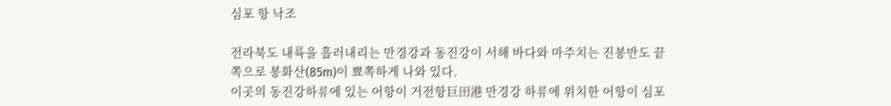심포 항 낙조

전라북도 내륙을 흘러내리는 만경강과 동진강이 서해 바다와 마주치는 진봉반도 끝쪽으로 봉화산(85m)이 뾰쪽하게 나와 있다.
이곳의 동진강하류에 있는 어항이 거전항巨田港 만경강 하류에 위치한 어항이 심포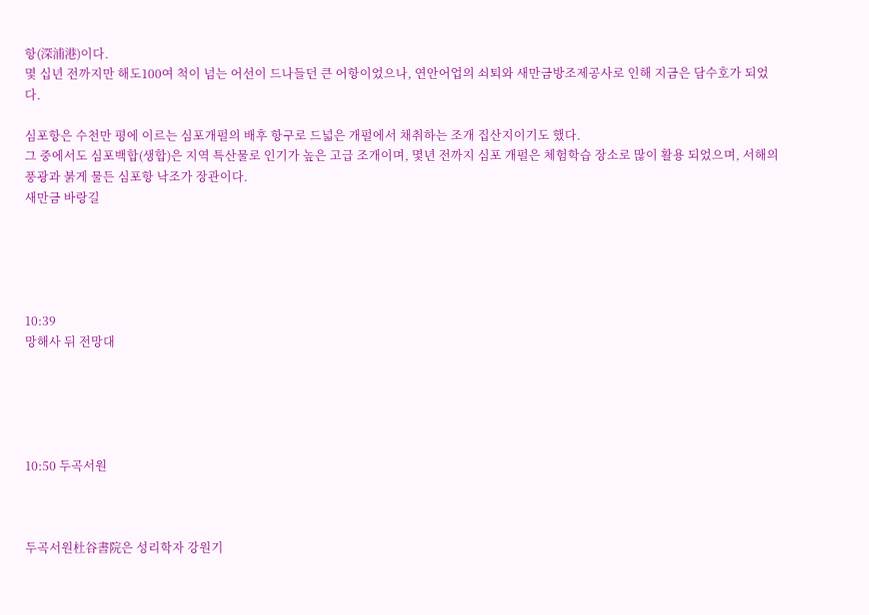항(深浦港)이다.
몇 십년 전까지만 해도100여 척이 넘는 어선이 드나들던 큰 어항이었으나, 연안어업의 쇠퇴와 새만금방조제공사로 인해 지금은 담수호가 되었다.

심포항은 수천만 평에 이르는 심포개펄의 배후 항구로 드넓은 개펄에서 채취하는 조개 집산지이기도 했다.
그 중에서도 심포백합(생합)은 지역 특산물로 인기가 높은 고급 조개이며, 몇년 전까지 심포 개펄은 체험학습 장소로 많이 활용 되었으며, 서해의풍광과 붉게 물든 심포항 낙조가 장관이다.
새만금 바랑길





10:39
망해사 뒤 전망대





10:50 두곡서원



두곡서원杜谷書院은 성리학자 강원기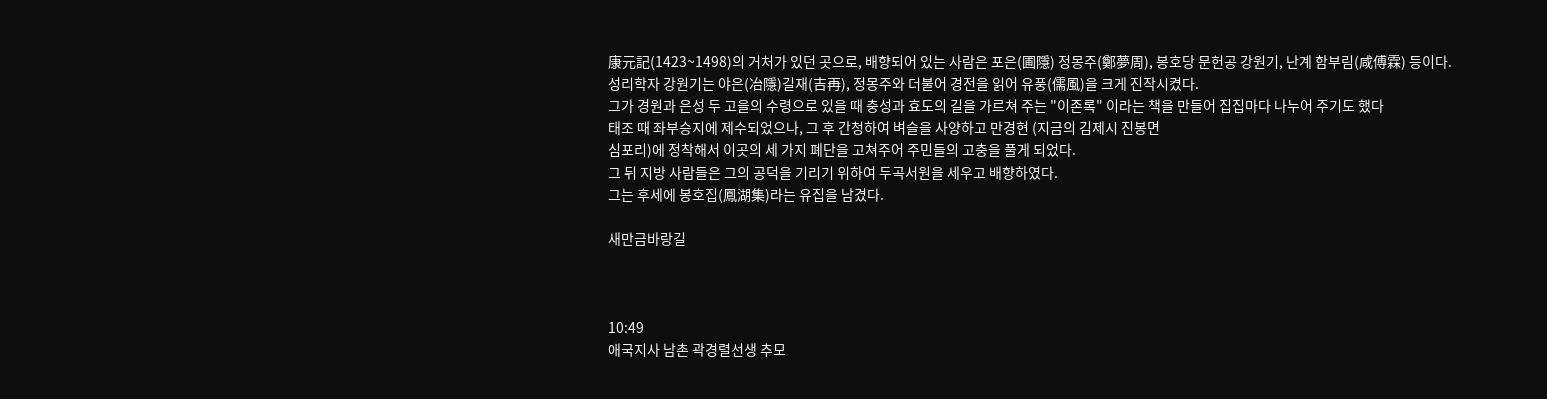康元記(1423~1498)의 거처가 있던 곳으로, 배향되어 있는 사람은 포은(圃隱) 정몽주(鄭夢周), 봉호당 문헌공 강원기, 난계 함부림(咸傅霖) 등이다.
성리학자 강원기는 야은(冶隱)길재(吉再), 정몽주와 더불어 경전을 읽어 유풍(儒風)을 크게 진작시켰다.
그가 경원과 은성 두 고을의 수령으로 있을 때 충성과 효도의 길을 가르쳐 주는 "이존록" 이라는 책을 만들어 집집마다 나누어 주기도 했다
태조 때 좌부승지에 제수되었으나, 그 후 간청하여 벼슬을 사양하고 만경현 (지금의 김제시 진봉면
심포리)에 정착해서 이곳의 세 가지 폐단을 고쳐주어 주민들의 고충을 풀게 되었다.
그 뒤 지방 사람들은 그의 공덕을 기리기 위하여 두곡서원을 세우고 배향하였다.
그는 후세에 봉호집(鳳湖集)라는 유집을 남겼다.

새만금바랑길



10:49
애국지사 남촌 곽경렬선생 추모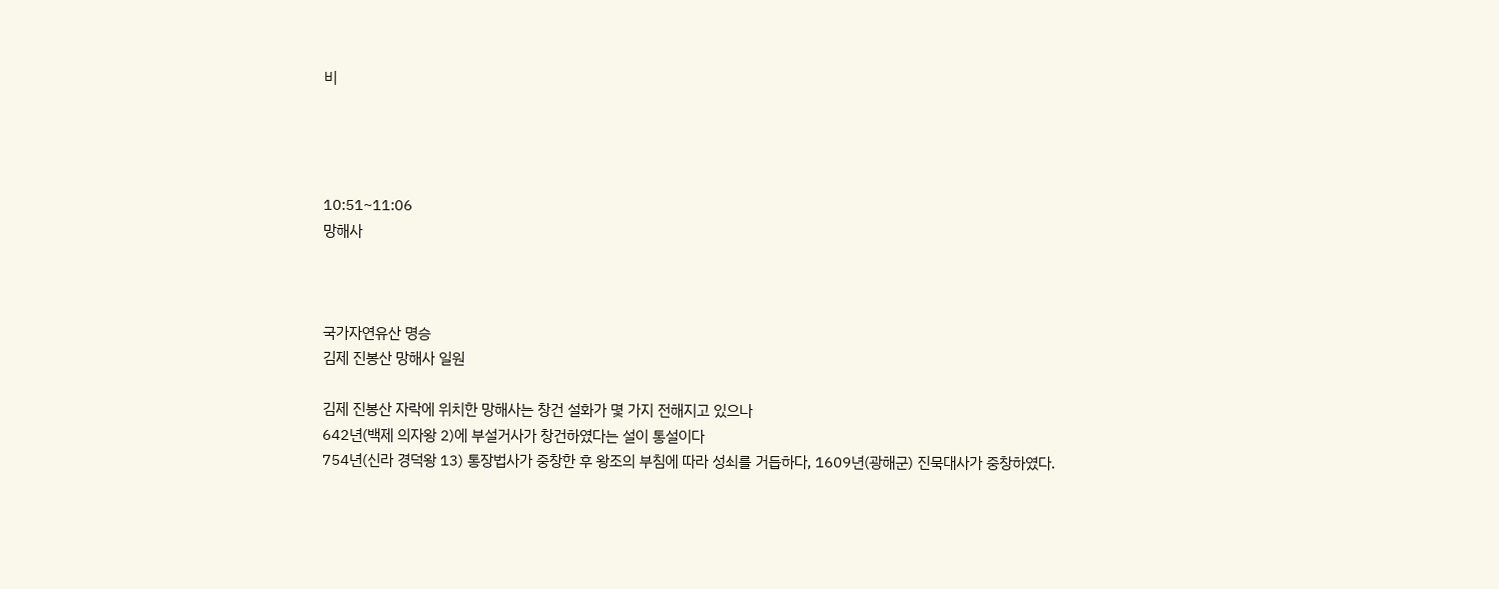비




10:51~11:06
망해사



국가자연유산 명승
김제 진봉산 망해사 일원

김제 진봉산 자락에 위치한 망해사는 창건 설화가 몇 가지 전해지고 있으나
642년(백제 의자왕 2)에 부설거사가 창건하였다는 설이 통설이다
754년(신라 경덕왕 13) 통장법사가 중창한 후 왕조의 부침에 따라 성쇠를 거듭하다, 1609년(광해군) 진묵대사가 중창하였다.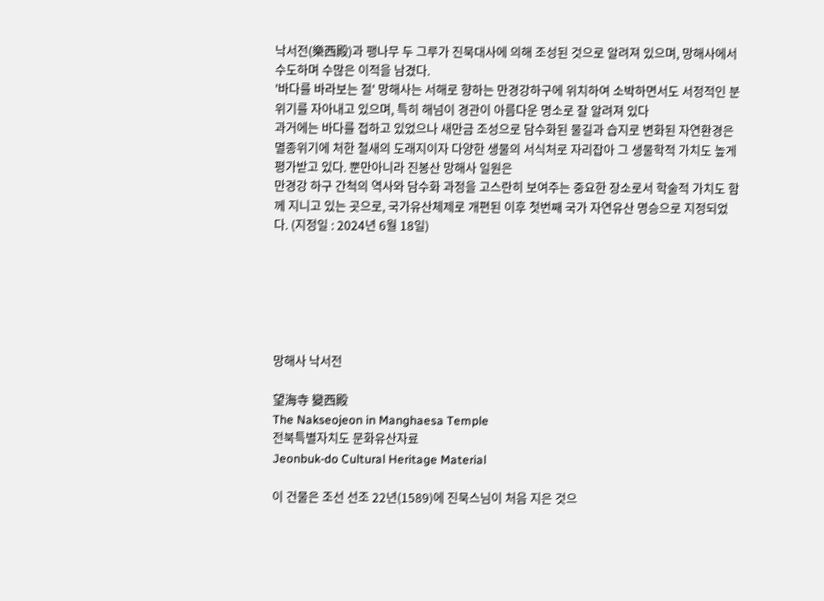낙서전(樂西殿)과 팽나무 두 그루가 진묵대사에 의해 조성된 것으로 알려져 있으며, 망해사에서 수도하며 수많은 이적을 남겼다.
'바다를 바라보는 절' 망해사는 서해로 향하는 만경강하구에 위치하여 소박하면서도 서정적인 분위기를 자아내고 있으며, 특히 해넘이 경관이 아름다운 명소로 잘 알려져 있다
과거에는 바다를 접하고 있었으나 새만금 조성으로 담수화된 물길과 습지로 변화된 자연환경은 멸종위기에 처한 철새의 도래지이자 다양한 생물의 서식처로 자리잡아 그 생물학적 가치도 높게 평가받고 있다. 뿐만아니라 진봉산 망해사 일원은
만경강 하구 간척의 역사와 담수화 과정을 고스란히 보여주는 중요한 장소로서 학술적 가치도 함께 지니고 있는 곳으로, 국가유산체제로 개편된 이후 첫번째 국가 자연유산 명승으로 지정되었다. (지정일 : 2024년 6월 18일)






망해사 낙서전

望海寺 變西殿
The Nakseojeon in Manghaesa Temple
전북특별자치도 문화유산자료
Jeonbuk-do Cultural Heritage Material

이 건물은 조선 선조 22년(1589)에 진묵스님이 처음 지은 것으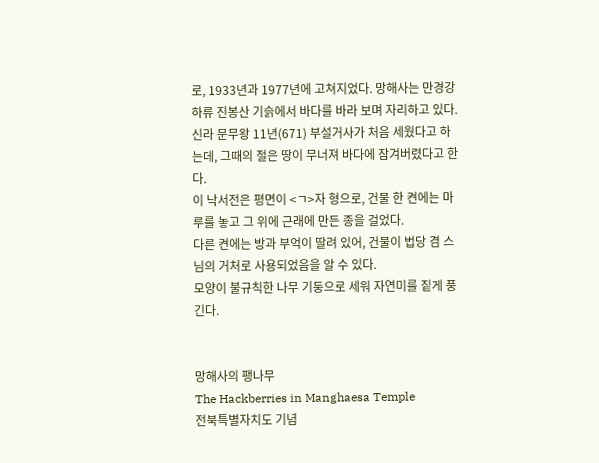로, 1933년과 1977년에 고쳐지었다. 망해사는 만경강 하류 진봉산 기슭에서 바다를 바라 보며 자리하고 있다.
신라 문무왕 11년(671) 부설거사가 처음 세웠다고 하는데, 그때의 절은 땅이 무너져 바다에 잠겨버렸다고 한다.
이 낙서전은 평면이 <ㄱ>자 형으로, 건물 한 켠에는 마루를 놓고 그 위에 근래에 만든 종을 걸었다.
다른 켠에는 방과 부억이 딸려 있어, 건물이 법당 겸 스님의 거처로 사용되었음을 알 수 있다.
모양이 불규칙한 나무 기둥으로 세워 자연미를 짙게 풍긴다.


망해사의 팽나무
The Hackberries in Manghaesa Temple
전북특별자치도 기념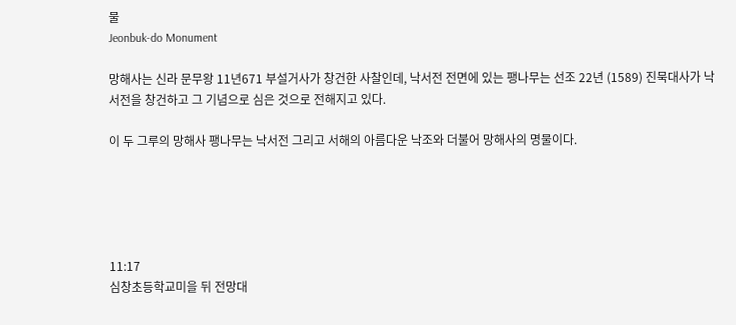물
Jeonbuk-do Monument

망해사는 신라 문무왕 11년671 부설거사가 창건한 사찰인데, 낙서전 전면에 있는 팽나무는 선조 22년 (1589) 진묵대사가 낙서전을 창건하고 그 기념으로 심은 것으로 전해지고 있다.

이 두 그루의 망해사 팽나무는 낙서전 그리고 서해의 아름다운 낙조와 더불어 망해사의 명물이다.





11:17
심창초등학교미을 뒤 전망대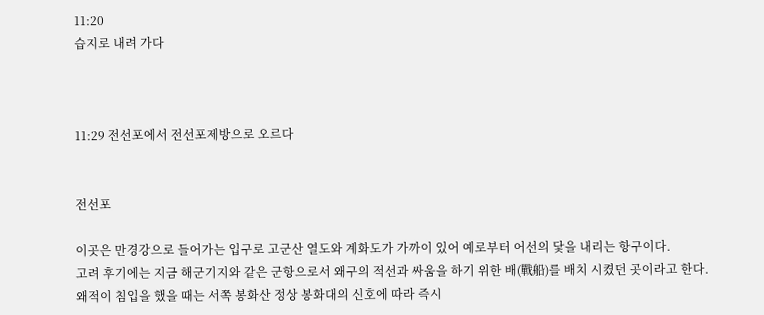11:20
습지로 내려 가다



11:29 전선포에서 전선포제방으로 오르다


전선포

이곳은 만경강으로 들어가는 입구로 고군산 열도와 계화도가 가까이 있어 예로부터 어선의 닻을 내리는 항구이다.
고려 후기에는 지금 해군기지와 같은 군항으로서 왜구의 적선과 싸움을 하기 위한 배(戰船)를 배치 시켰던 곳이라고 한다.
왜적이 침입을 했을 때는 서쪽 봉화산 정상 봉화대의 신호에 따라 즉시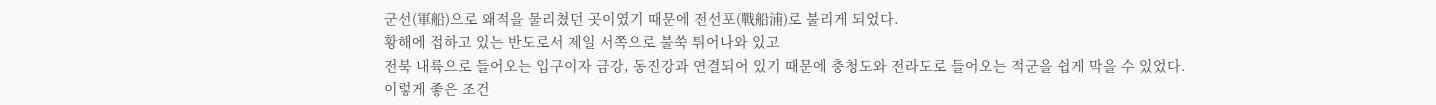군선(軍船)으로 왜적을 물리쳤던 곳이였기 때문에 전선포(戰船浦)로 불리게 되었다.
황해에 접하고 있는 반도로서 제일 서쪽으로 불쑥 튀어나와 있고
전북 내륙으로 들어오는 입구이자 금강, 동진강과 연결되어 있기 때문에 충청도와 전라도로 들어오는 적군을 쉽게 막을 수 있었다.
이렇게 좋은 조건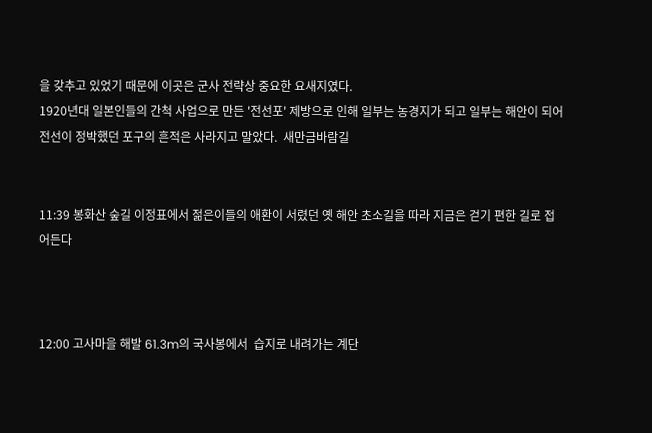을 갖추고 있었기 때문에 이곳은 군사 전략상 중요한 요새지였다.
1920년대 일본인들의 간척 사업으로 만든 '전선포' 제방으로 인해 일부는 농경지가 되고 일부는 해안이 되어 전선이 정박했던 포구의 흔적은 사라지고 말았다.  새만금바람길


11:39 봉화산 숲길 이정표에서 젊은이들의 애환이 서렸던 옛 해안 초소길을 따라 지금은 걷기 편한 길로 접어든다



12:00 고사마을 해발 61.3m의 국사봉에서  습지로 내려가는 계단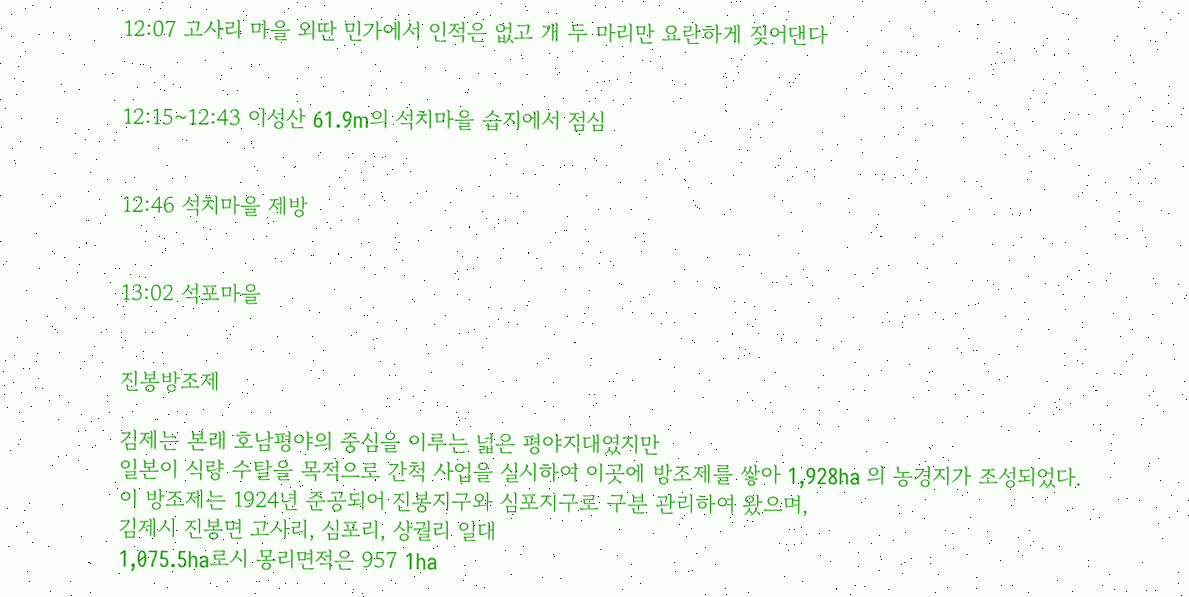12:07 고사리 마을 외딴 민가에서 인적은 없고 개 두 마리만 요란하게 짖어댄다


12:15~12:43 이성산 61.9m의 석치마을 습지에서 점심


12:46 석치마을 제방


13:02 석포마을


진봉방조제

김제는 본래 호남평야의 중심을 이루는 넓은 평야지대였지만
일본이 식량 수탈을 목적으로 간척 사업을 실시하여 이곳에 방조제를 쌓아 1,928ha 의 농경지가 조성되었다.
이 방조제는 1924년 준공되어 진봉지구와 심포지구로 구분 관리하여 왔으며,
김제시 진봉면 고사리, 심포리, 상궐리 일대
1,075.5ha로시 몽리면적은 957 1ha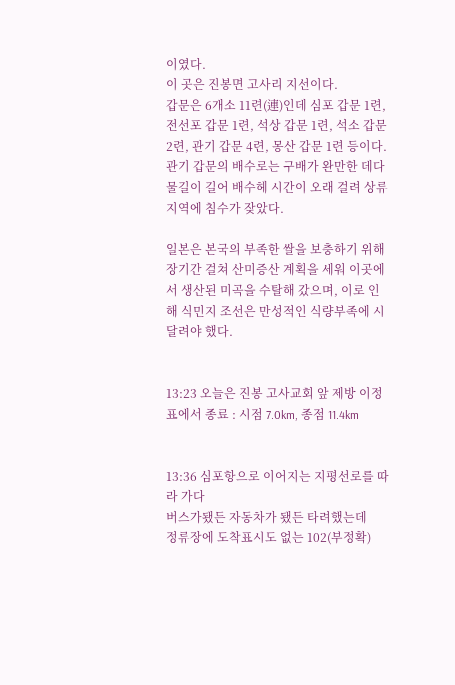이였다.
이 곳은 진봉면 고사리 지선이다.
갑문은 6개소 11련(連)인데 심포 갑문 1련, 전선포 갑문 1련, 석상 갑문 1련, 석소 갑문 2련, 관기 갑문 4련, 몽산 갑문 1련 등이다.
관기 갑문의 배수로는 구배가 완만한 데다 물길이 길어 배수헤 시간이 오래 걸려 상류지역에 침수가 잦았다.

일본은 본국의 부족한 쌀을 보충하기 위해 장기간 걸쳐 산미증산 계획을 세워 이곳에서 생산된 미곡을 수탈해 갔으며, 이로 인해 식민지 조선은 만성적인 식량부족에 시달려야 했다.


13:23 오늘은 진봉 고사교회 앞 제방 이정표에서 종료 : 시점 7.0km, 종점 11.4km


13:36 심포항으로 이어지는 지평선로를 따라 가다
버스가됐든 자동차가 됐든 타려했는데
정류장에 도착표시도 없는 102(부정확)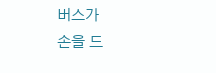버스가
손을 드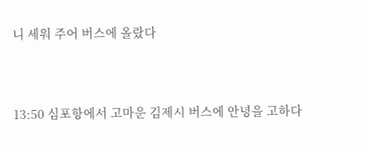니 세워 주어 버스에 올랐다


13:50 심포항에서 고마운 김제시 버스에 안녕을 고하다